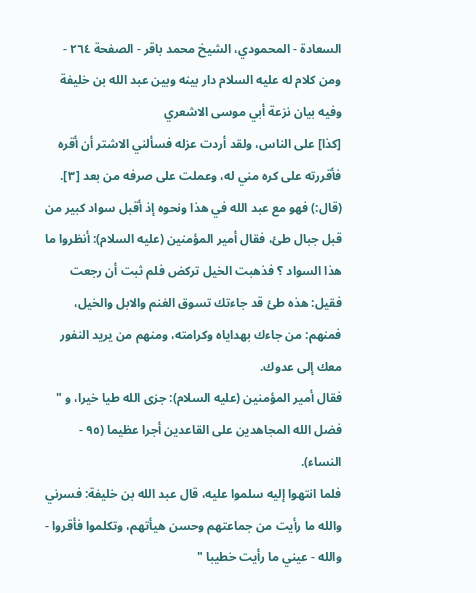السعادة - المحمودي، الشيخ محمد باقر - الصفحة ٢٦٤ - ومن كلام له عليه السلام دار بينه وبين عبد الله بن خليفة وفيه بيان نزعة أبي موسى الاشعري
[كذا] على الناس، ولقد أردت عزله فسألني الاشتر أن أقره فأقررته على كره مني له، وعملت على صرفه من بعد [٣].
(قال:) فهو مع عبد الله في هذا ونحوه إذ أقبل سواد كبير من قبل جبال طئ، فقال أمير المؤمنين (عليه السلام): أنظروا ما هذا السواد ؟ فذهبت الخيل تركض فلم ثبت أن رجعت فقيل: هذه طئ قد جاءتك تسوق الغنم والابل والخيل، فمنهم: من جاءك بهداياه وكرامته، ومنهم من يريد النفور معك إلى عدوك.
فقال أمير المؤمنين (عليه السلام): جزى الله طيا خيرا، و " فضل الله المجاهدين على القاعدين أجرا عظيما (٩٥ - النساء).
فلما انتهوا إليه سلموا عليه، قال عبد الله بن خليفة: فسرني والله ما رأيت من جماعتهم وحسن هيأتهم، وتكلموا فأقروا - والله - عيني ما رأيت خطيبا "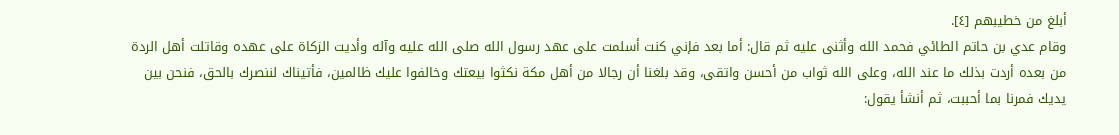أبلغ من خطيبهم [٤].
وقام عدي بن حاتم الطائي فحمد الله وأثنى عليه ثم قال: أما بعد فإني كنت أسلمت على عهد رسول الله صلى الله عليه وآله وأديت الزكاة على عهده وقاتلت أهل الردة من بعده أردت بذلك ما عند الله، وعلى الله ثواب من أحسن واتقى، وقد بلغنا أن رجالا من أهل مكة نكثوا بيعتك وخالفوا عليك ظالمين، فأتيناك لننصرك بالحق، فنحن بين يديك فمرنا بما أحببت، ثم أنشأ يقول: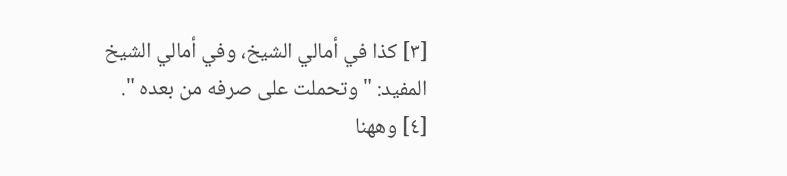[٣] كذا في أمالي الشيخ، وفي أمالي الشيخ المفيد: " وتحملت على صرفه من بعده ".
[٤] وههنا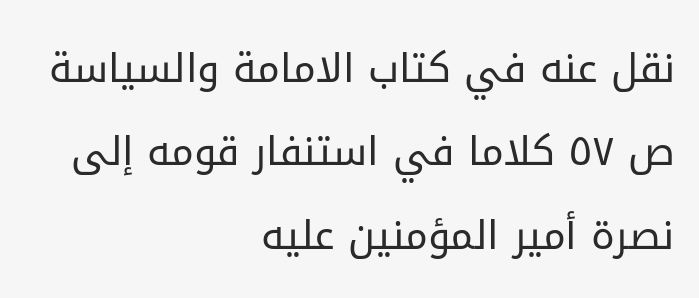نقل عنه في كتاب الامامة والسياسة ص ٥٧ كلاما في استنفار قومه إلى نصرة أمير المؤمنين عليه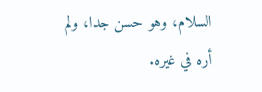السلام، وهو حسن جدا، ولم أره في غيره.